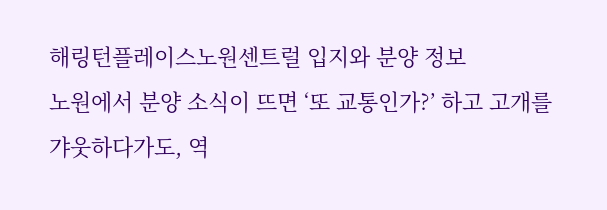해링턴플레이스노원센트럴 입지와 분양 정보
노원에서 분양 소식이 뜨면 ‘또 교통인가?’ 하고 고개를 갸웃하다가도, 역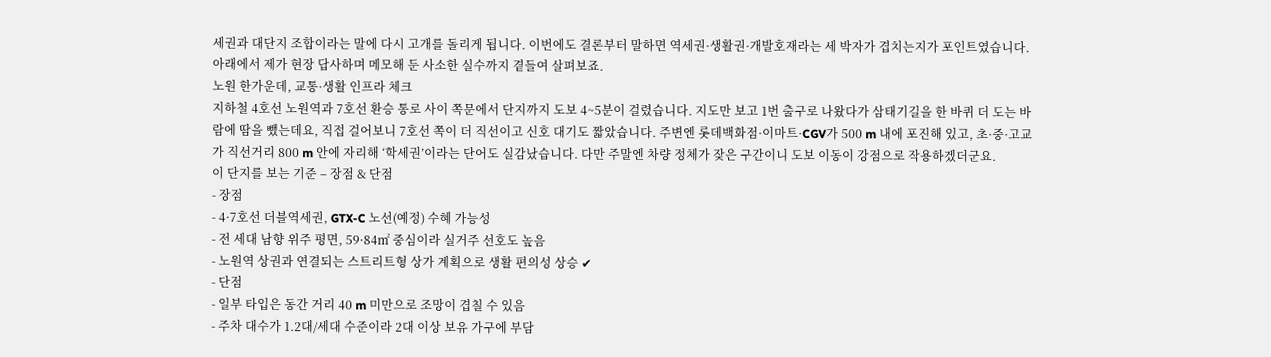세권과 대단지 조합이라는 말에 다시 고개를 돌리게 됩니다. 이번에도 결론부터 말하면 역세권·생활권·개발호재라는 세 박자가 겹치는지가 포인트였습니다. 아래에서 제가 현장 답사하며 메모해 둔 사소한 실수까지 곁들여 살펴보죠.
노원 한가운데, 교통·생활 인프라 체크
지하철 4호선 노원역과 7호선 환승 통로 사이 쪽문에서 단지까지 도보 4~5분이 걸렸습니다. 지도만 보고 1번 출구로 나왔다가 삼태기길을 한 바퀴 더 도는 바람에 땀을 뺐는데요, 직접 걸어보니 7호선 쪽이 더 직선이고 신호 대기도 짧았습니다. 주변엔 롯데백화점·이마트·CGV가 500 m 내에 포진해 있고, 초·중·고교가 직선거리 800 m 안에 자리해 ‘학세권’이라는 단어도 실감났습니다. 다만 주말엔 차량 정체가 잦은 구간이니 도보 이동이 강점으로 작용하겠더군요.
이 단지를 보는 기준 – 장점 & 단점
- 장점
- 4·7호선 더블역세권, GTX-C 노선(예정) 수혜 가능성
- 전 세대 남향 위주 평면, 59·84㎡ 중심이라 실거주 선호도 높음
- 노원역 상권과 연결되는 스트리트형 상가 계획으로 생활 편의성 상승 ✔
- 단점
- 일부 타입은 동간 거리 40 m 미만으로 조망이 겹칠 수 있음
- 주차 대수가 1.2대/세대 수준이라 2대 이상 보유 가구에 부담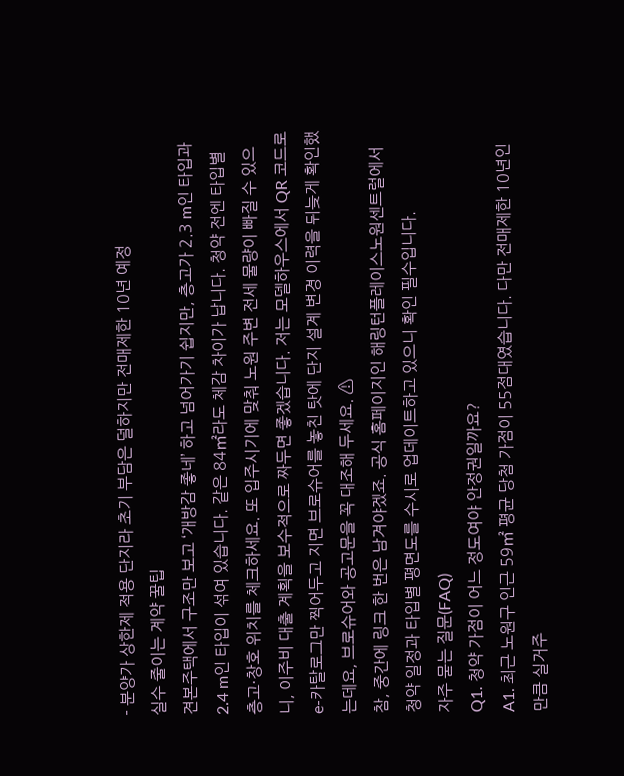- 분양가 상한제 적용 단지라 초기 부담은 덜하지만 전매제한 10년 예정
실수 줄이는 계약 꿀팁
견본주택에서 구조만 보고 ‘개방감 좋네’ 하고 넘어가기 쉽지만, 층고가 2.3 m인 타입과 2.4 m인 타입이 섞여 있습니다. 같은 84㎡라도 체감 차이가 납니다. 청약 전엔 타입별 층고·창호 위치를 체크하세요. 또 입주시기에 맞춰 노원 주변 전세 물량이 빠질 수 있으니, 이주비 대출 계획을 보수적으로 짜두면 좋겠습니다. 저는 모델하우스에서 QR 코드로 e-카탈로그만 찍어두고 지면 브로슈어를 놓친 탓에 단지 설계 변경 이력을 뒤늦게 확인했는데요, 브로슈어와 공고문을 꼭 대조해 두세요. ⚠
참, 중간에 링크 한 번은 남겨야겠죠. 공식 홈페이지인 해링턴플레이스노원센트럴에서 청약 일정과 타입별 평면도를 수시로 업데이트하고 있으니 확인 필수입니다.
자주 묻는 질문(FAQ)
Q1. 청약 가점이 어느 정도여야 안정권일까요?
A1. 최근 노원구 인근 59㎡ 평균 당첨 가점이 55점대였습니다. 다만 전매제한 10년인 만큼 실거주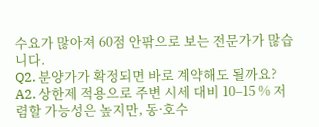수요가 많아져 60점 안팎으로 보는 전문가가 많습니다.
Q2. 분양가가 확정되면 바로 계약해도 될까요?
A2. 상한제 적용으로 주변 시세 대비 10–15 % 저렴할 가능성은 높지만, 동·호수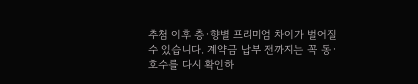추첨 이후 층·향별 프리미엄 차이가 벌어질 수 있습니다. 계약금 납부 전까지는 꼭 동·호수를 다시 확인하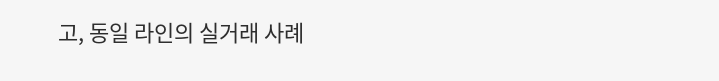고, 동일 라인의 실거래 사례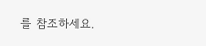를 참조하세요.